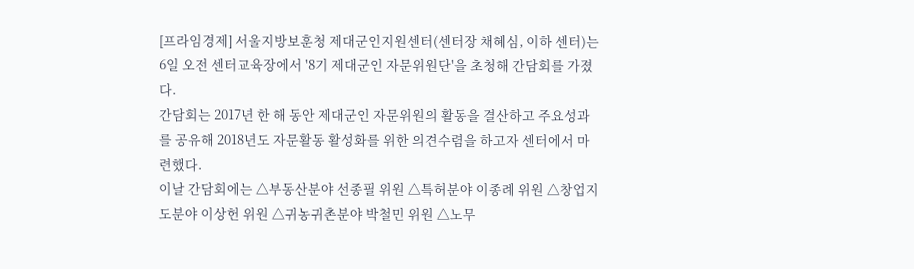[프라임경제] 서울지방보훈청 제대군인지원센터(센터장 채혜심, 이하 센터)는 6일 오전 센터교육장에서 '8기 제대군인 자문위원단'을 초청해 간담회를 가졌다.
간담회는 2017년 한 해 동안 제대군인 자문위원의 활동을 결산하고 주요성과를 공유해 2018년도 자문활동 활성화를 위한 의견수렴을 하고자 센터에서 마련했다.
이날 간담회에는 △부동산분야 선종필 위원 △특허분야 이종례 위원 △창업지도분야 이상헌 위원 △귀농귀촌분야 박철민 위원 △노무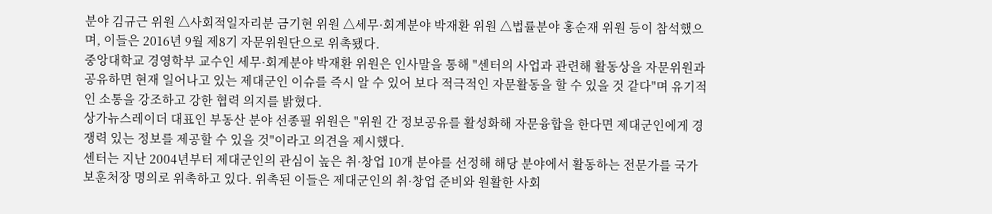분야 김규근 위원 △사회적일자리분 금기현 위원 △세무·회계분야 박재환 위원 △법률분야 홍순재 위원 등이 참석했으며, 이들은 2016년 9월 제8기 자문위원단으로 위촉됐다.
중앙대학교 경영학부 교수인 세무·회계분야 박재환 위원은 인사말을 통해 "센터의 사업과 관련해 활동상을 자문위원과 공유하면 현재 일어나고 있는 제대군인 이슈를 즉시 알 수 있어 보다 적극적인 자문활동을 할 수 있을 것 같다"며 유기적인 소통을 강조하고 강한 협력 의지를 밝혔다.
상가뉴스레이더 대표인 부동산 분야 선종필 위원은 "위원 간 정보공유를 활성화해 자문융합을 한다면 제대군인에게 경쟁력 있는 정보를 제공할 수 있을 것"이라고 의견을 제시했다.
센터는 지난 2004년부터 제대군인의 관심이 높은 취·창업 10개 분야를 선정해 해당 분야에서 활동하는 전문가를 국가보훈처장 명의로 위촉하고 있다. 위촉된 이들은 제대군인의 취·창업 준비와 원활한 사회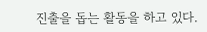진출을 돕는 활동을 하고 있다.